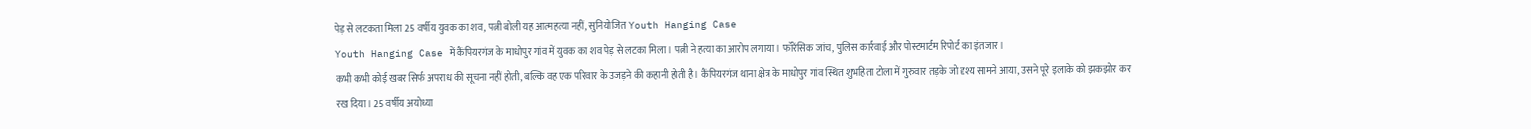पेड़ से लटकता मिला 25 वर्षीय युवक का शव, पत्नी बोली यह आत्महत्या नहीं, सुनियोजित Youth Hanging Case
Youth Hanging Case में कैंपियरगंज के माधोपुर गांव में युवक का शव पेड़ से लटका मिला। पत्नी ने हत्या का आरोप लगाया। फॉरेंसिक जांच, पुलिस कार्रवाई और पोस्टमार्टम रिपोर्ट का इंतजार।
कभी कभी कोई खबर सिर्फ अपराध की सूचना नहीं होती, बल्कि वह एक परिवार के उजड़ने की कहानी होती है। कैंपियरगंज थाना क्षेत्र के माधोपुर गांव स्थित शुभहिता टोला में गुरुवार तड़के जो दृश्य सामने आया, उसने पूरे इलाके को झकझोर कर रख दिया। 25 वर्षीय अयोध्या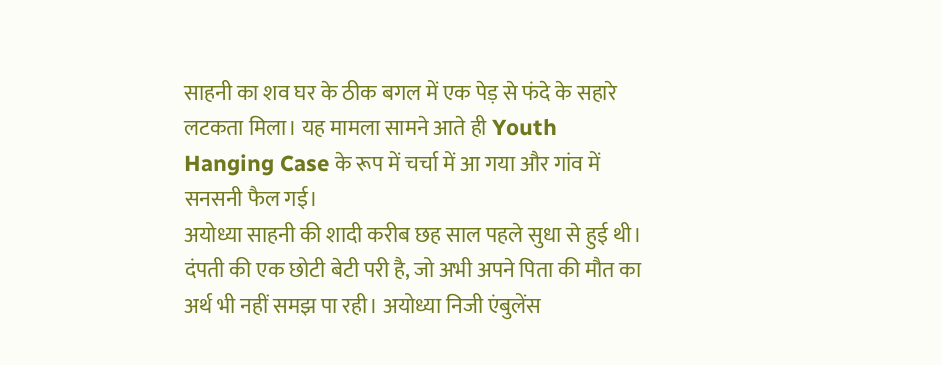साहनी का शव घर के ठीक बगल में एक पेड़ से फंदे के सहारे लटकता मिला। यह मामला सामने आते ही Youth Hanging Case के रूप में चर्चा में आ गया और गांव में सनसनी फैल गई।
अयोध्या साहनी की शादी करीब छह साल पहले सुधा से हुई थी। दंपती की एक छोटी बेटी परी है, जो अभी अपने पिता की मौत का अर्थ भी नहीं समझ पा रही। अयोध्या निजी एंबुलेंस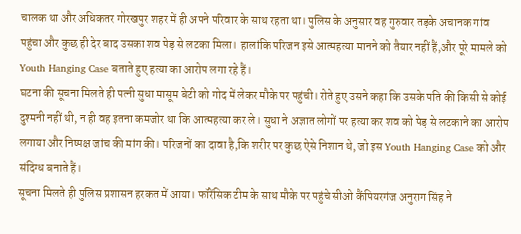चालक था और अधिकतर गोरखपुर शहर में ही अपने परिवार के साथ रहता था। पुलिस के अनुसार वह गुरुवार तड़के अचानक गांव पहुंचा और कुछ ही देर बाद उसका शव पेड़ से लटका मिला। हालांकि परिजन इसे आत्महत्या मानने को तैयार नहीं हैं,और पूरे मामले को Youth Hanging Case बताते हुए हत्या का आरोप लगा रहे हैं।
घटना की सूचना मिलते ही पत्नी सुधा मासूम बेटी को गोद में लेकर मौके पर पहुंची। रोते हुए उसने कहा कि उसके पति की किसी से कोई दुश्मनी नहीं थी, न ही वह इतना कमजोर था कि आत्महत्या कर ले। सुधा ने अज्ञात लोगों पर हत्या कर शव को पेड़ से लटकाने का आरोप लगाया और निष्पक्ष जांच की मांग की। परिजनों का दावा है,कि शरीर पर कुछ ऐसे निशान थे, जो इस Youth Hanging Case को और संदिग्ध बनाते हैं।
सूचना मिलते ही पुलिस प्रशासन हरकत में आया। फॉरेंसिक टीम के साथ मौके पर पहुंचे सीओ कैंपियरगंज अनुराग सिंह ने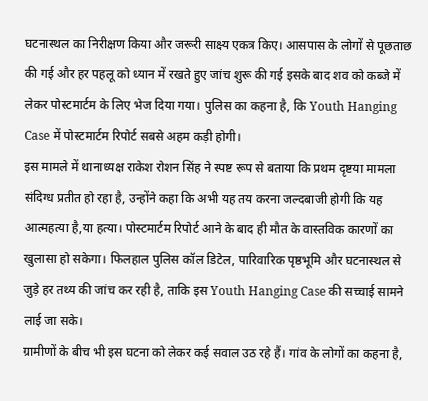घटनास्थल का निरीक्षण किया और जरूरी साक्ष्य एकत्र किए। आसपास के लोगों से पूछताछ की गई और हर पहलू को ध्यान में रखते हुए जांच शुरू की गई इसके बाद शव को कब्जे में लेकर पोस्टमार्टम के लिए भेज दिया गया। पुलिस का कहना है, कि Youth Hanging Case में पोस्टमार्टम रिपोर्ट सबसे अहम कड़ी होगी।
इस मामले में थानाध्यक्ष राकेश रोशन सिंह ने स्पष्ट रूप से बताया कि प्रथम दृष्टया मामला संदिग्ध प्रतीत हो रहा है, उन्होंने कहा कि अभी यह तय करना जल्दबाजी होगी कि यह आत्महत्या है,या हत्या। पोस्टमार्टम रिपोर्ट आने के बाद ही मौत के वास्तविक कारणों का खुलासा हो सकेगा। फिलहाल पुलिस कॉल डिटेल, पारिवारिक पृष्ठभूमि और घटनास्थल से जुड़े हर तथ्य की जांच कर रही है, ताकि इस Youth Hanging Case की सच्चाई सामने लाई जा सके।
ग्रामीणों के बीच भी इस घटना को लेकर कई सवाल उठ रहे हैं। गांव के लोगों का कहना है,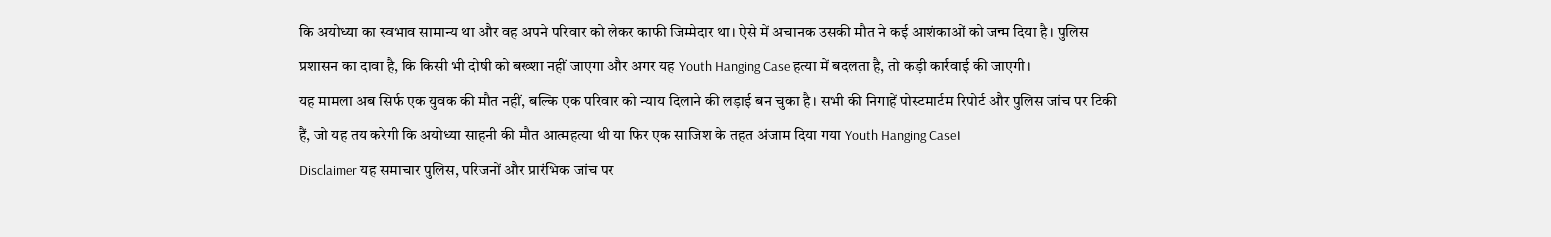कि अयोध्या का स्वभाव सामान्य था और वह अपने परिवार को लेकर काफी जिम्मेदार था। ऐसे में अचानक उसकी मौत ने कई आशंकाओं को जन्म दिया है। पुलिस प्रशासन का दावा है, कि किसी भी दोषी को बख्शा नहीं जाएगा और अगर यह Youth Hanging Case हत्या में बदलता है, तो कड़ी कार्रवाई की जाएगी।
यह मामला अब सिर्फ एक युवक की मौत नहीं, बल्कि एक परिवार को न्याय दिलाने की लड़ाई बन चुका है। सभी की निगाहें पोस्टमार्टम रिपोर्ट और पुलिस जांच पर टिकी हैं, जो यह तय करेगी कि अयोध्या साहनी की मौत आत्महत्या थी या फिर एक साजिश के तहत अंजाम दिया गया Youth Hanging Case।
Disclaimer यह समाचार पुलिस, परिजनों और प्रारंभिक जांच पर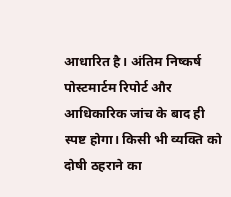आधारित है। अंतिम निष्कर्ष पोस्टमार्टम रिपोर्ट और आधिकारिक जांच के बाद ही स्पष्ट होगा। किसी भी व्यक्ति को दोषी ठहराने का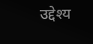उद्देश्य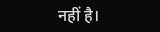नहीं है।